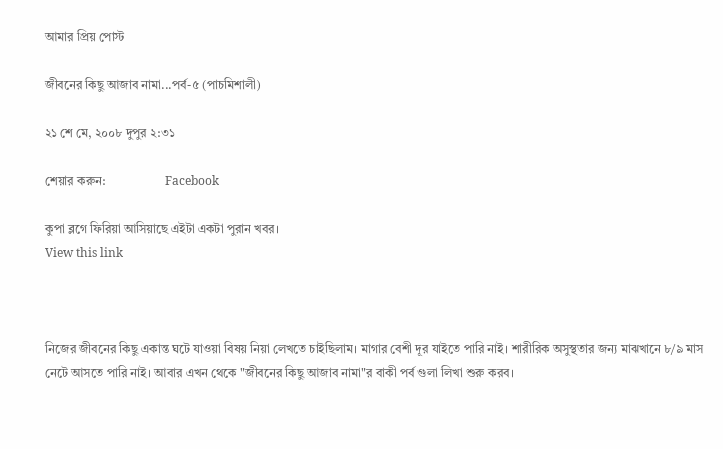আমার প্রিয় পোস্ট

জীবনের কিছু আজাব নামা...পর্ব-৫ (পাচমিশালী)

২১ শে মে, ২০০৮ দুপুর ২:৩১

শেয়ার করুন:                   Facebook

কুপা ব্লগে ফিরিয়া আসিয়াছে এইটা একটা পুরান খবর।
View this link



নিজের জীবনের কিছু একান্ত ঘটে যাওয়া বিষয় নিয়া লেখতে চাইছিলাম। মাগার বেশী দূর যাইতে পারি নাই। শারীরিক অসুস্থতার জন্য মাঝখানে ৮/৯ মাস নেটে আসতে পারি নাই। আবার এখন থেকে "জীবনের কিছু আজাব নামা"র বাকী পর্ব গুলা লিখা শুরু করব।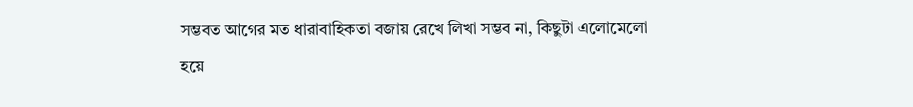সম্ভবত আগের মত ধারাবাহিকতা বজায় রেখে লিখা সম্ভব না, কিছুটা এলোমেলো হয়ে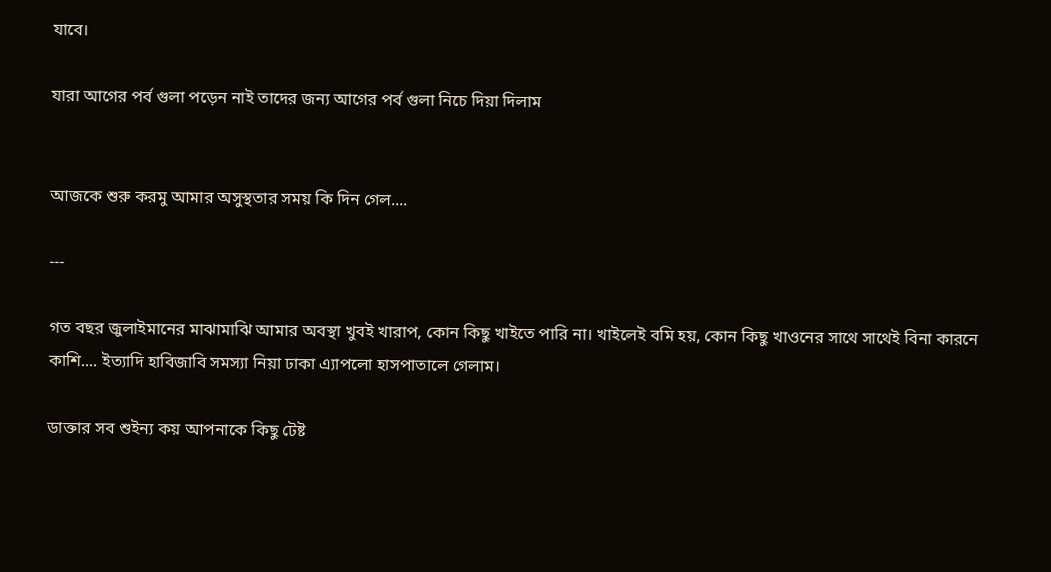যাবে।

যারা আগের পর্ব গুলা পড়েন নাই তাদের জন্য আগের পর্ব গুলা নিচে দিয়া দিলাম


আজকে শুরু করমু আমার অসুস্থতার সময় কি দিন গেল....

---

গত বছর জুলাইমানের মাঝামাঝি আমার অবস্থা খুবই খারাপ, কোন কিছু খাইতে পারি না। খাইলেই বমি হয়, কোন কিছু খাওনের সাথে সাথেই বিনা কারনে কাশি.... ইত্যাদি হাবিজাবি সমস্যা নিয়া ঢাকা এ্যাপলো হাসপাতালে গেলাম।

ডাক্তার সব শুইন্য কয় আপনাকে কিছু টেষ্ট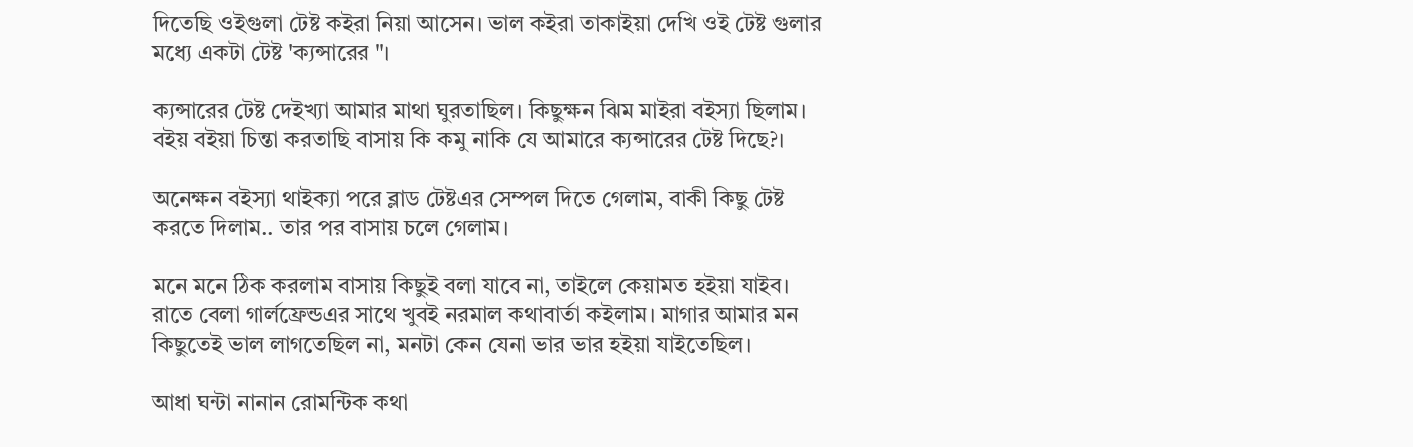দিতেছি ওইগুলা টেষ্ট কইরা নিয়া আসেন। ভাল কইরা তাকাইয়া দেখি ওই টেষ্ট গুলার মধ্যে একটা টেষ্ট 'ক্যন্সারের "।

ক্যন্সারের টেষ্ট দেইখ্যা আমার মাথা ঘুরতাছিল। কিছুক্ষন ঝিম মাইরা বইস্যা ছিলাম।
বইয় বইয়া চিন্তা করতাছি বাসায় কি কমু নাকি যে আমারে ক্যন্সারের টেষ্ট দিছে?।

অনেক্ষন বইস্যা থাইক্যা পরে ব্লাড টেষ্টএর সেম্পল দিতে গেলাম, বাকী কিছু টেষ্ট করতে দিলাম.. তার পর বাসায় চলে গেলাম।

মনে মনে ঠিক করলাম বাসায় কিছুই বলা যাবে না, তাইলে কেয়ামত হইয়া যাইব।
রাতে বেলা গার্লফ্রেন্ডএর সাথে খুবই নরমাল কথাবার্তা কইলাম। মাগার আমার মন কিছুতেই ভাল লাগতেছিল না, মনটা কেন যেনা ভার ভার হইয়া যাইতেছিল।

আধা ঘন্টা নানান রোমন্টিক কথা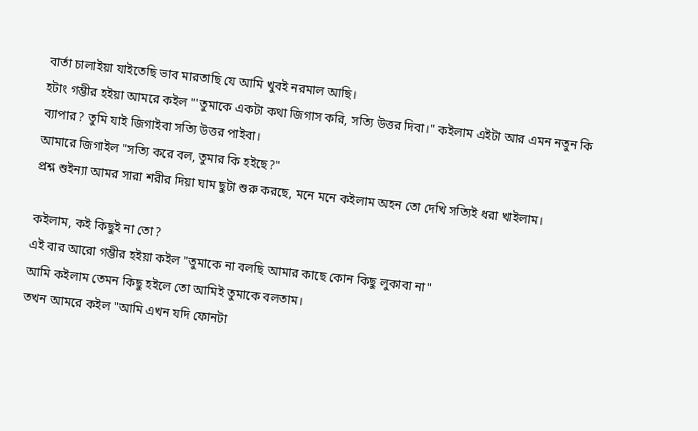বার্তা চালাইয়া যাইতেছি ভাব মারতাছি যে আমি খুবই নরমাল আছি।
হটাং গম্ভীর হইয়া আমরে কইল "'তুমাকে একটা কথা জিগাস করি, সত্যি উত্তর দিবা।" কইলাম এইটা আর এমন নতুন কি ব্যাপার? তুমি যাই জিগাইবা সত্যি উত্তর পাইবা।
আমারে জিগাইল "সত্যি করে বল, তুমার কি হইছে?"
প্রশ্ন শুইন্যা আমর সারা শরীর দিয়া ঘাম ছুটা শুরু করছে, মনে মনে কইলাম অহন তো দেখি সত্যিই ধরা খাইলাম।

কইলাম, কই কিছুই না তো?
এই বার আরো গম্ভীর হইয়া কইল "তুমাকে না বলছি আমার কাছে কোন কিছু লুকাবা না"
আমি কইলাম তেমন কিছু হইলে তো আমিই তুমাকে বলতাম।
তখন আমরে কইল "আমি এখন যদি ফোনটা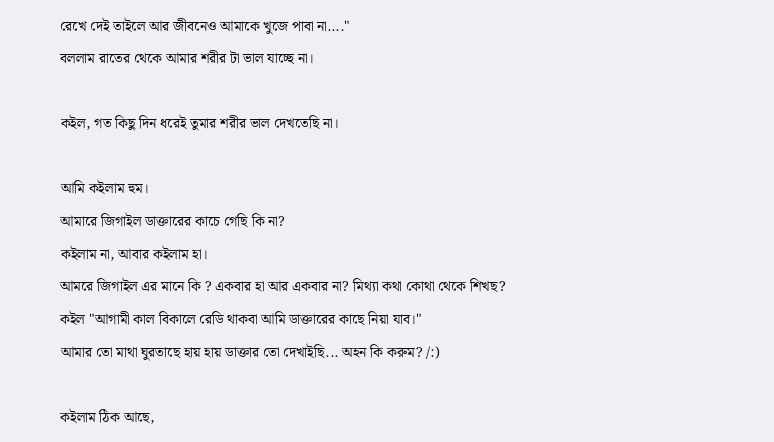রেখে দেই তাইলে আর জীবনেও আমাকে খুজে পাবা না...."
বললাম রাতের থেকে আমার শরীর টা ভাল যাচ্ছে না।

কইল, গত কিছু দিন ধরেই তুমার শরীর ভাল দেখতেছি না।

আমি কইলাম হুম।
আমারে জিগাইল ডাক্তারের কাচে গেছি কি না?
কইলাম না, আবার কইলাম হা।
আমরে জিগাইল এর মানে কি ? একবার হা আর একবার না? মিথ্যা কথা কোথা থেকে শিখছ?
কইল "আগামী কাল বিকালে রেডি থাকবা আমি ডাক্তারের কাছে নিয়া যাব।"
আমার তো মাথা ঘুরতাছে হায় হায় ডাক্তার তো দেখাইছি... অহন কি করুম? /:)

কইলাম ঠিক আছে,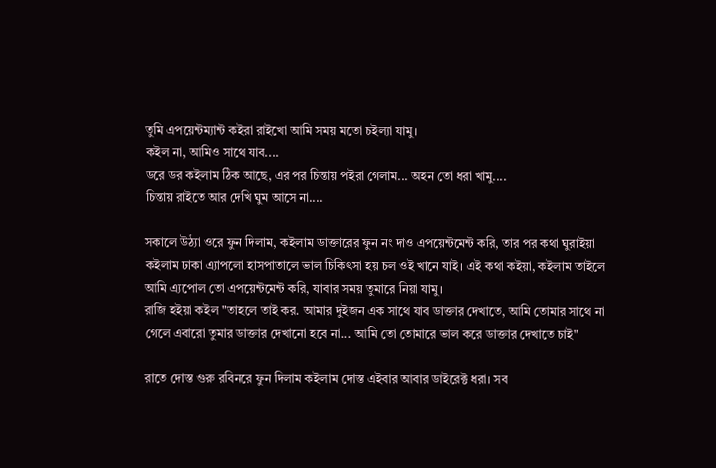তুমি এপয়েন্টম্যান্ট কইরা রাইখো আমি সময় মতো চইল্যা যামু।
কইল না, আমিও সাথে যাব....
ডরে ডর কইলাম ঠিক আছে, এর পর চিন্তায় পইরা গেলাম... অহন তো ধরা খামু....
চিন্তায় রাইতে আর দেখি ঘুম আসে না....

সকালে উঠ্যা ওরে ফুন দিলাম, কইলাম ডাক্তারের ফুন নং দাও এপয়েন্টমেন্ট করি, তার পর কথা ঘুরাইয়া কইলাম ঢাকা এ্যাপলো হাসপাতালে ভাল চিকিৎসা হয় চল ওই খানে যাই। এই কথা কইয়া, কইলাম তাইলে আমি এ্যপোল তো এপয়েন্টমেন্ট করি, যাবার সময় তুমারে নিয়া যামু।
রাজি হইয়া কইল "তাহলে তাই কর. আমার দুইজন এক সাথে যাব ডাক্তার দেখাতে, আমি তোমার সাথে না গেলে এবারো তুমার ডাক্তার দেখানো হবে না... আমি তো তোমারে ভাল করে ডাক্তার দেখাতে চাই"

রাতে দোস্ত গুরু রবিনরে ফুন দিলাম কইলাম দোস্ত এইবার আবার ডাইরেক্ট ধরা। সব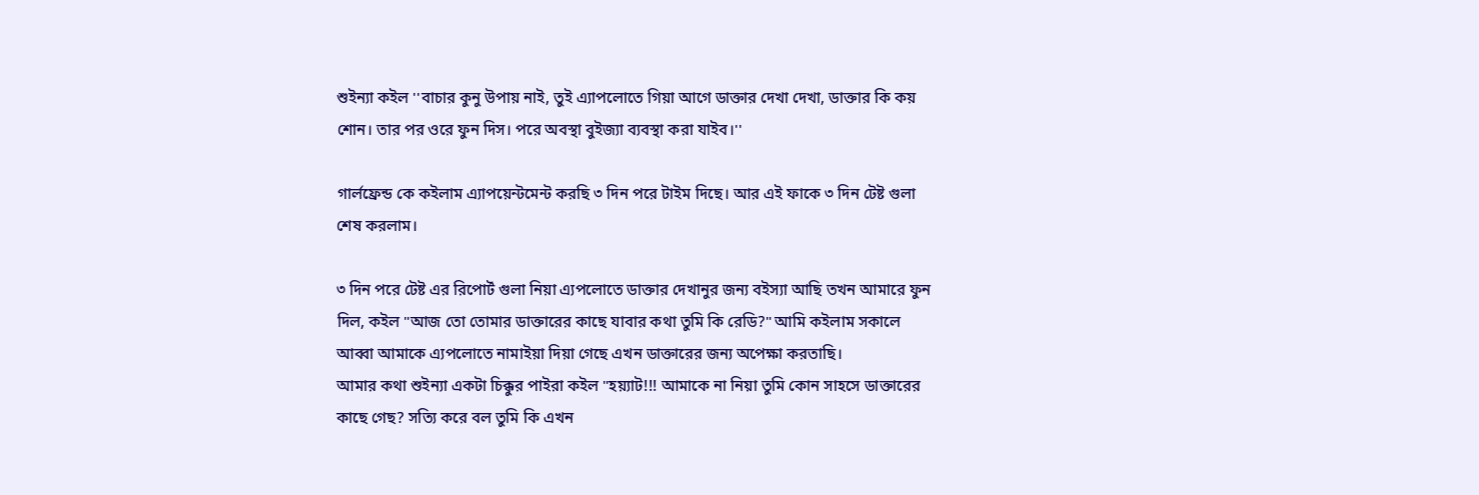শুইন্যা কইল ''বাচার কুনু উপায় নাই, তুই এ্যাপলোতে গিয়া আগে ডাক্তার দেখা দেখা, ডাক্তার কি কয় শোন। তার পর ওরে ফুন দিস। পরে অবস্থা বুইজ্যা ব্যবস্থা করা যাইব।''

গার্লফ্রেন্ড কে কইলাম এ্যাপয়েন্টমেন্ট করছি ৩ দিন পরে টাইম দিছে। আর এই ফাকে ৩ দিন টেষ্ট গুলা শেষ করলাম।

৩ দিন পরে টেষ্ট এর রিপোর্ট গুলা নিয়া এ্যপলোতে ডাক্তার দেখানুর জন্য বইস্যা আছি তখন আমারে ফুন দিল, কইল "আজ তো তোমার ডাক্তারের কাছে যাবার কথা তুমি কি রেডি?" আমি কইলাম সকালে আব্বা আমাকে এ্যপলোতে নামাইয়া দিয়া গেছে এখন ডাক্তারের জন্য অপেক্ষা করতাছি।
আমার কথা শুইন্যা একটা চিক্কুর পাইরা কইল "হয়্যাট!!! আমাকে না নিয়া তুমি কোন সাহসে ডাক্তারের কাছে গেছ? সত্যি করে বল তুমি কি এখন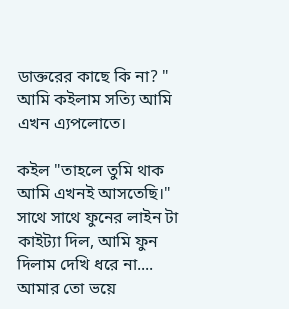ডাক্তরের কাছে কি না? " আমি কইলাম সত্যি আমি এখন এ্যপলোতে।

কইল "তাহলে তুমি থাক আমি এখনই আসতেছি।" সাথে সাথে ফুনের লাইন টা কাইট্যা দিল, আমি ফুন দিলাম দেখি ধরে না.... আমার তো ভয়ে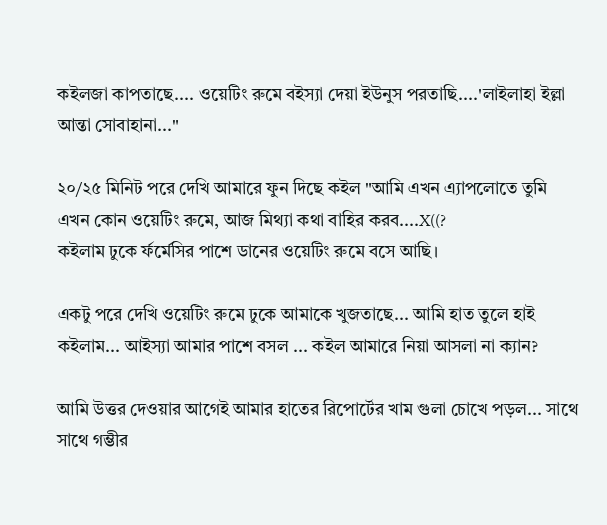কইলজা কাপতাছে.... ওয়েটিং রুমে বইস্যা দেয়া ইউনুস পরতাছি....'লাইলাহা ইল্লা আন্তা সোবাহানা..."

২০/২৫ মিনিট পরে দেখি আমারে ফুন দিছে কইল "আমি এখন এ্যাপলোতে তুমি এখন কোন ওয়েটিং রুমে, আজ মিথ্যা কথা বাহির করব....X((?
কইলাম ঢুকে র্ফর্মেসির পাশে ডানের ওয়েটিং রুমে বসে আছি।

একটু পরে দেখি ওয়েটিং রুমে ঢুকে আমাকে খুজতাছে... আমি হাত তুলে হাই কইলাম... আইস্যা আমার পাশে বসল ... কইল আমারে নিয়া আসলা না ক্যান?

আমি উত্তর দেওয়ার আগেই আমার হাতের রিপোর্টের খাম গুলা চোখে পড়ল... সাথে সাথে গম্ভীর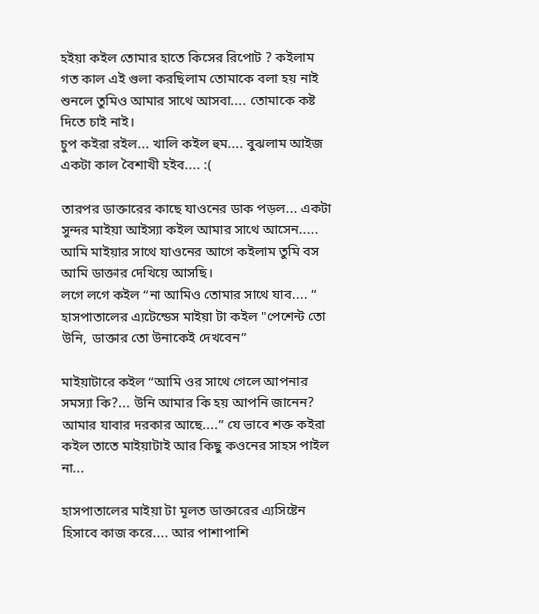হইয়া কইল তোমার হাতে কিসের রিপোট ? কইলাম গত কাল এই গুলা করছিলাম তোমাকে বলা হয় নাই শুনলে তুমিও আমার সাথে আসবা.... তোমাকে কষ্ট দিতে চাই নাই।
চুপ কইরা রইল... খালি কইল হুম.... বুঝলাম আইজ একটা কাল বৈশাখী হইব.... :(

তারপর ডাক্তারের কাছে যাওনের ডাক পড়ল... একটা সুন্দর মাইয়া আইস্যা কইল আমার সাথে আসেন..... আমি মাইয়ার সাথে যাওনের আগে কইলাম তুমি বস আমি ডাক্তার দেখিয়ে আসছি।
লগে লগে কইল “না আমিও তোমার সাথে যাব.... “
হাসপাতালের এ্যটেন্ডেস মাইয়া টা কইল "পেশেন্ট তো উনি, ডাক্তার তো উনাকেই দেখবেন”

মাইয়াটারে কইল “আমি ওর সাথে গেলে আপনার সমস্যা কি?... উনি আমার কি হয় আপনি জানেন? আমার যাবার দরকার আছে....” যে ভাবে শক্ত কইরা কইল তাতে মাইয়াটাই আর কিছু কওনের সাহস পাইল না...

হাসপাতালের মাইয়া টা মূলত ডাক্তারের এ্যসিষ্টেন হিসাবে কাজ করে.... আর পাশাপাশি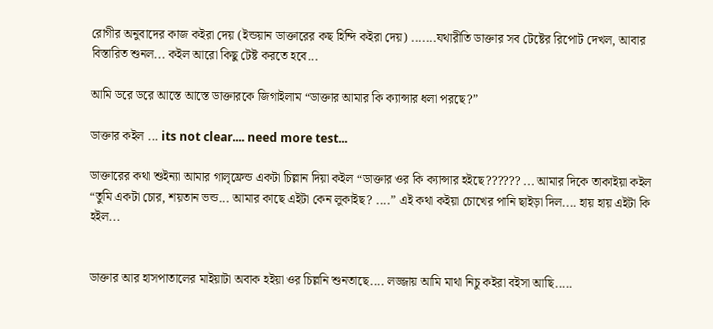রোগীর অনুবাদের কাজ কইরা দেয় (ইন্ডয়ান ডাক্তারের কছ হিন্দি কইরা দেয়) .......যথারীতি ডাক্তার সব টেষ্টের রিপোট দেখল, আবার বিস্তারিত শুনল... কইল আরো কিছু টেষ্ট করতে হবে...

আমি ডরে ডরে আস্তে আস্তে ডাক্তারকে জিগাইলাম “ডাক্তার আমার কি ক্যান্সার ধলা পরছে?”

ডাক্তার কইল ... its not clear.... need more test...

ডাক্তারের কথা শুইন্যা আমার গালৃফ্রেন্ড একটা চিল্লান দিয়া কইল “ডাক্তার ওর কি ক্যান্সার হইছে?????? ... আমার দিকে তাকাইয়া কইল “তুমি একটা চোর, শয়তান ভন্ড... আমার কাছে এইটা কেন লুকাইছ? ....” এই কথা কইয়া চোখের পানি ছাইড়া দিল.... হায় হায় এইটা কি হইল...


ডাক্তার আর হাসপাতালের মাইয়াটা অবাক হইয়া ওর চিল্লনি শুনতাছে.... লজ্জায় আমি মাথা নিচু কইরা বইসা আছি.....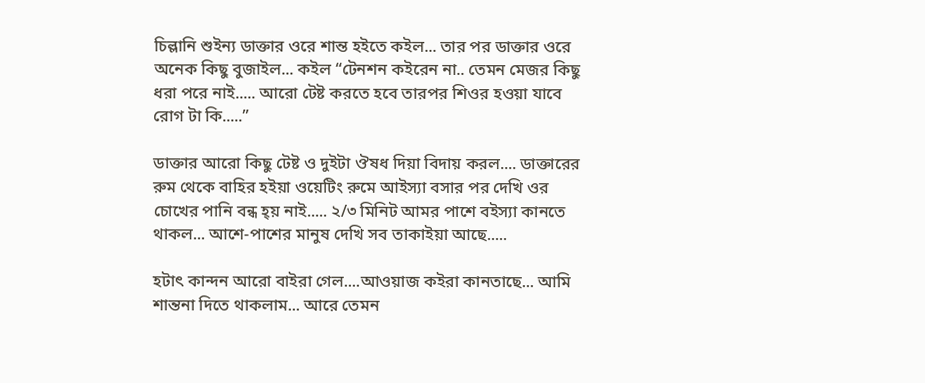চিল্লানি শুইন্য ডাক্তার ওরে শান্ত হইতে কইল... তার পর ডাক্তার ওরে অনেক কিছু বুজাইল... কইল “টেনশন কইরেন না.. তেমন মেজর কিছু ধরা পরে নাই..... আরো টেষ্ট করতে হবে তারপর শিওর হওয়া যাবে রোগ টা কি.....”

ডাক্তার আরো কিছু টেষ্ট ও দুইটা ঔষধ দিয়া বিদায় করল.... ডাক্তারের রুম থেকে বাহির হইয়া ওয়েটিং রুমে আইস্যা বসার পর দেখি ওর চোখের পানি বন্ধ হ্য় নাই..... ২/৩ মিনিট আমর পাশে বইস্যা কানতে থাকল... আশে-পাশের মানুষ দেখি সব তাকাইয়া আছে.....

হটাৎ কান্দন আরো বাইরা গেল....আওয়াজ কইরা কানতাছে... আমি শান্তনা দিতে থাকলাম... আরে তেমন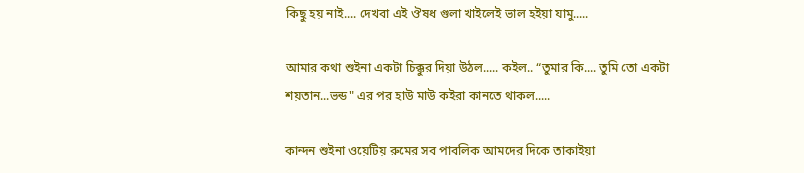কিছু হয় নাই.... দেখবা এই ঔষধ গুলা খাইলেই ভাল হইয়া যামু.....

আমার কথা শুইনা একটা চিক্কুর দিয়া উঠল..... কইল.. “তুমার কি.... তুমি তো একটা শয়তান...ভন্ড" এর পর হাউ মাউ কইরা কানতে থাকল.....

কান্দন শুইনা ওয়েটিয় রুমের সব পাবলিক আমদের দিকে তাকাইয়া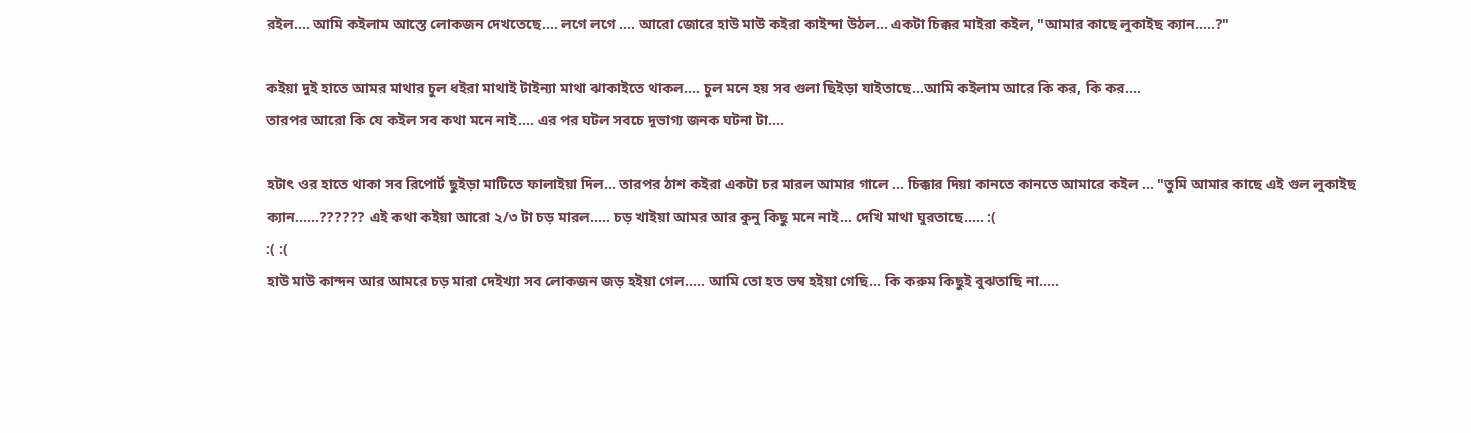রইল.... আমি কইলাম আস্তে লোকজন দেখতেছে.... লগে লগে .... আরো জোরে হাউ মাউ কইরা কাইন্দা উঠল... একটা চিক্কর মাইরা কইল, "আমার কাছে লুকাইছ ক্যান.....?"

কইয়া দুই হাতে আমর মাথার চুল ধইরা মাথাই টাইন্যা মাথা ঝাকাইতে থাকল.... চুল মনে হয় সব গুলা ছিইড়া যাইতাছে...আমি কইলাম আরে কি কর, কি কর....
তারপর আরো কি যে কইল সব কথা মনে নাই.... এর পর ঘটল সবচে দূভাগ্য জনক ঘটনা টা....

হটাৎ ওর হাতে থাকা সব রিপোর্ট ছুইড়া মাটিতে ফালাইয়া দিল... তারপর ঠাশ কইরা একটা চর মারল আমার গালে ... চিক্কার দিয়া কানতে কানতে আমারে কইল ... "তুমি আমার কাছে এই গুল লুকাইছ ক্যান......?????? এই কথা কইয়া আরো ২/৩ টা চড় মারল..... চড় খাইয়া আমর আর কুনু কিছু মনে নাই... দেখি মাথা ঘুরতাছে..... :(
:( :(
হাউ মাউ কান্দন আর আমরে চড় মারা দেইখ্যা সব লোকজন জড় হইয়া গেল..... আমি তো হত ভম্ব হইয়া গেছি... কি করুম কিছুই বুঝতাছি না.....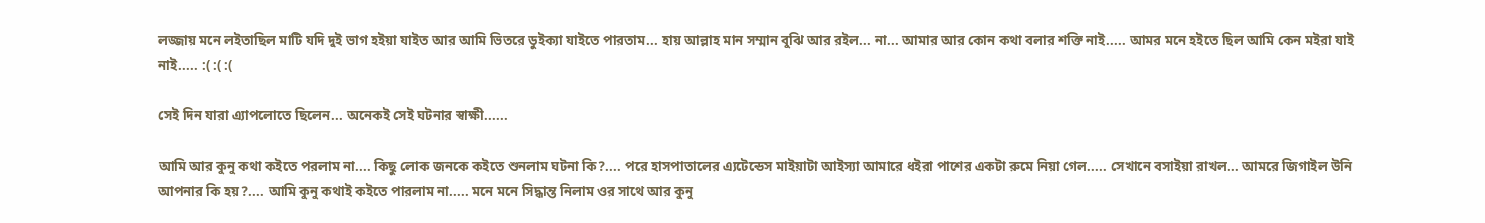লজ্জায় মনে লইতাছিল মাটি যদি দুই ভাগ হইয়া যাইত আর আমি ভিতরে ডুইক্যা যাইতে পারতাম... হায় আল্লাহ মান সম্মান বুঝি আর রইল... না... আমার আর কোন কথা বলার শক্তি নাই..... আমর মনে হইতে ছিল আমি কেন মইরা যাই নাই..... :( :( :(

সেই দিন যারা এ্যাপলোতে ছিলেন... অনেকই সেই ঘটনার স্বাক্ষী......

আমি আর কুনু কথা কইতে পরলাম না.... কিছু লোক জনকে কইতে শুনলাম ঘটনা কি?.... পরে হাসপাতালের এ্যটেন্ডেস মাইয়াটা আইস্যা আমারে ধইরা পাশের একটা রুমে নিয়া গেল..... সেখানে বসাইয়া রাখল... আমরে জিগাইল উনি আপনার কি হয়?.... আমি কুনু কথাই কইতে পারলাম না..... মনে মনে সিদ্ধান্ত নিলাম ওর সাথে আর কুনু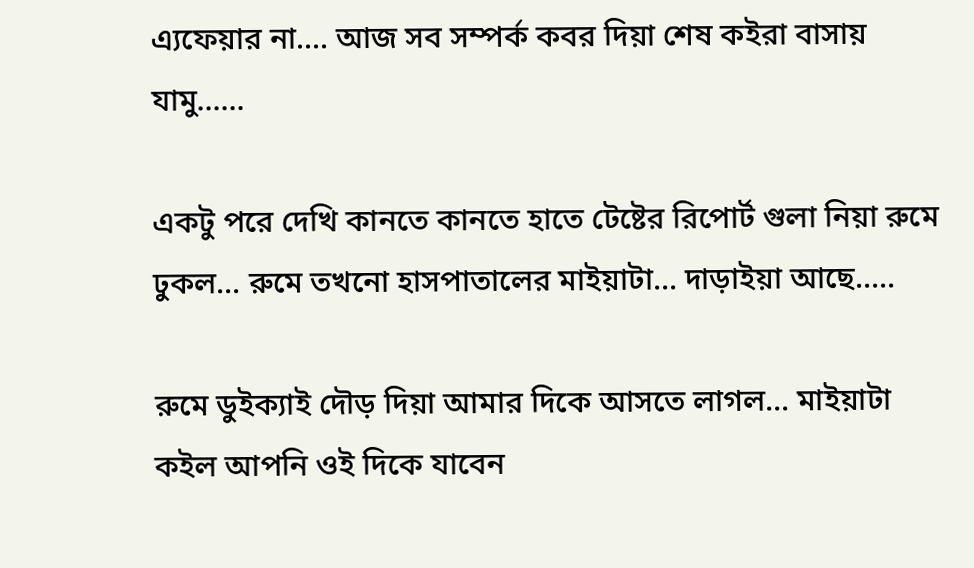এ্যফেয়ার না.... আজ সব সম্পর্ক কবর দিয়া শেষ কইরা বাসায় যামু......

একটু পরে দেখি কানতে কানতে হাতে টেষ্টের রিপোর্ট গুলা নিয়া রুমে ঢুকল... রুমে তখনো হাসপাতালের মাইয়াটা... দাড়াইয়া আছে.....

রুমে ডুইক্যাই দৌড় দিয়া আমার দিকে আসতে লাগল... মাইয়াটা কইল আপনি ওই দিকে যাবেন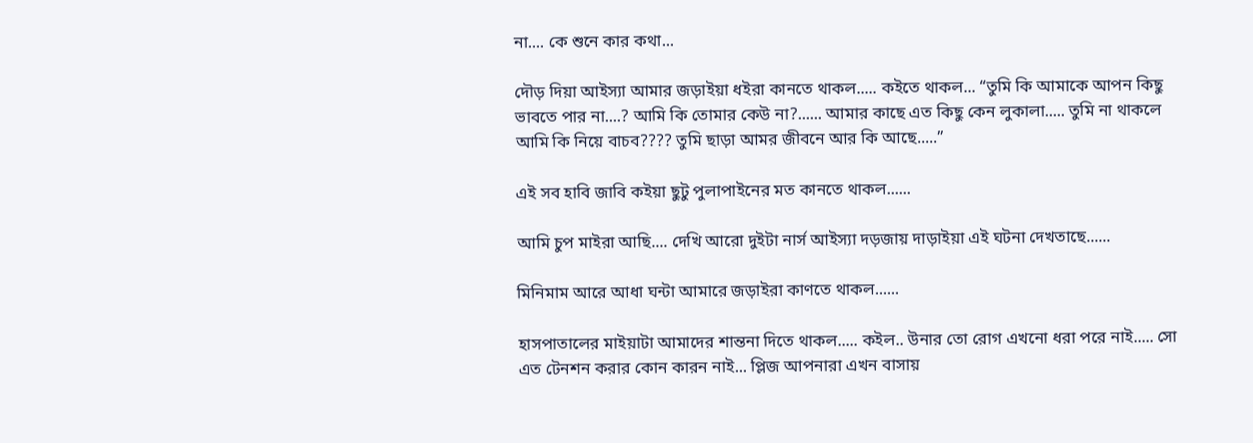না.... কে শুনে কার কথা...

দৌড় দিয়া আইস্যা আমার জড়াইয়া ধইরা কানতে থাকল..... কইতে থাকল... “তুমি কি আমাকে আপন কিছু ভাবতে পার না....? আমি কি তোমার কেউ না?...... আমার কাছে এত কিছু কেন লুকালা..... তুমি না থাকলে আমি কি নিয়ে বাচব???? তুমি ছাড়া আমর জীবনে আর কি আছে.....”

এই সব হাবি জাবি কইয়া ছুটু পুলাপাইনের মত কানতে থাকল......

আমি চুপ মাইরা আছি.... দেখি আরো দুইটা নার্স আইস্যা দড়জায় দাড়াইয়া এই ঘটনা দেখতাছে......

মিনিমাম আরে আধা ঘন্টা আমারে জড়াইরা কাণতে থাকল......

হাসপাতালের মাইয়াটা আমাদের শান্তনা দিতে থাকল..... কইল.. উনার তো রোগ এখনো ধরা পরে নাই..... সো এত টেনশন করার কোন কারন নাই... প্লিজ আপনারা এখন বাসায়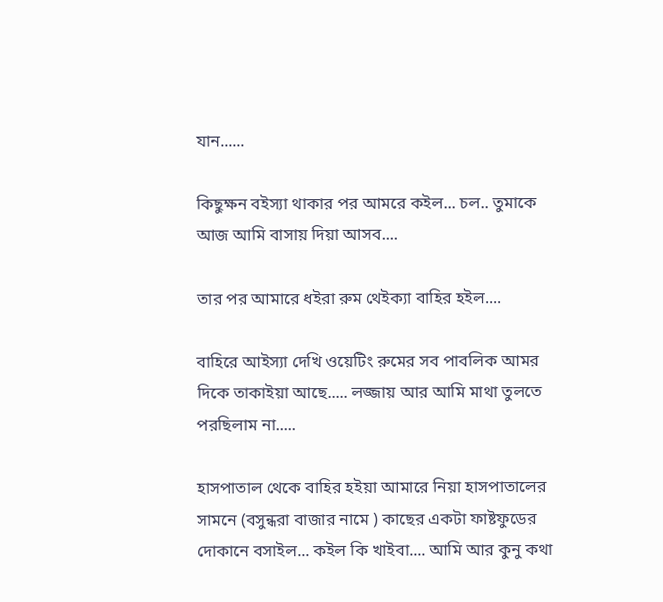যান......

কিছুক্ষন বইস্যা থাকার পর আমরে কইল... চল.. তুমাকে আজ আমি বাসায় দিয়া আসব....

তার পর আমারে ধইরা রুম থেইক্যা বাহির হইল....

বাহিরে আইস্যা দেখি ওয়েটিং রুমের সব পাবলিক আমর দিকে তাকাইয়া আছে..... লজ্জায় আর আমি মাথা তুলতে পরছিলাম না.....

হাসপাতাল থেকে বাহির হইয়া আমারে নিয়া হাসপাতালের সামনে (বসুন্ধরা বাজার নামে ) কাছের একটা ফাষ্টফুডের দোকানে বসাইল... কইল কি খাইবা.... আমি আর কুনু কথা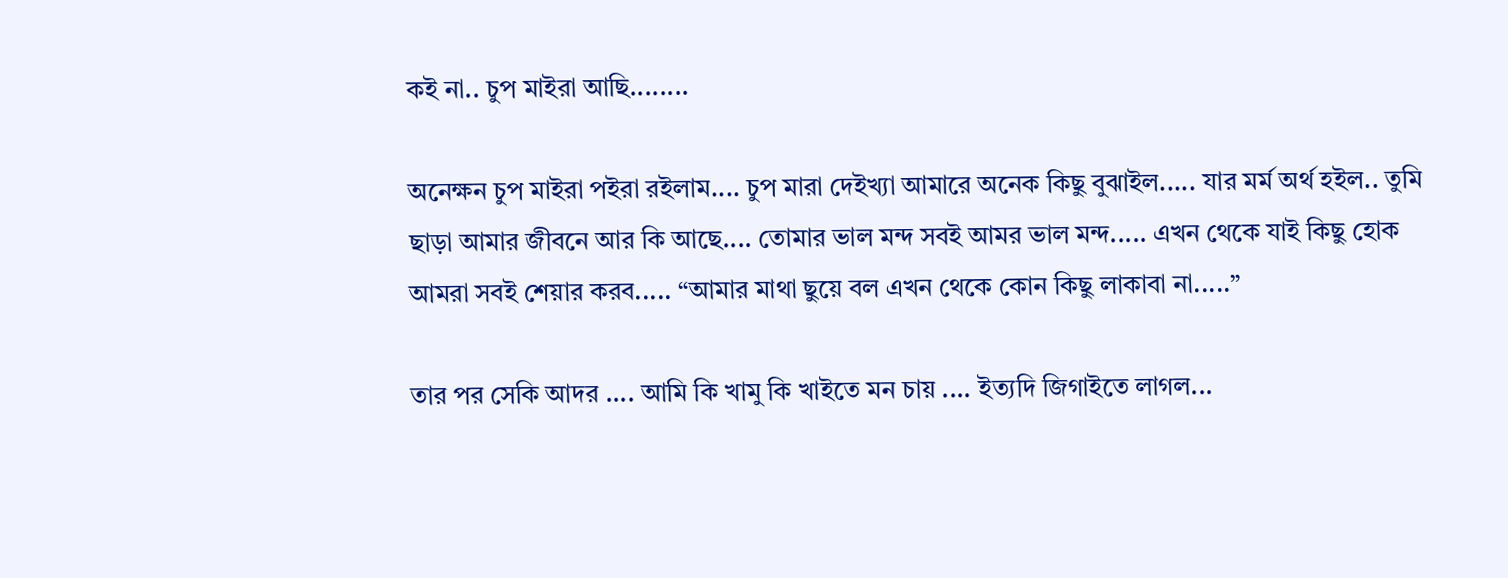কই না.. চুপ মাইরা আছি........

অনেক্ষন চুপ মাইরা পইরা রইলাম.... চুপ মারা দেইখ্যা আমারে অনেক কিছু বুঝাইল..... যার মর্ম অর্থ হইল.. তুমি ছাড়া আমার জীবনে আর কি আছে.... তোমার ভাল মন্দ সবই আমর ভাল মন্দ..... এখন থেকে যাই কিছু হোক আমরা সবই শেয়ার করব..... “আমার মাথা ছুয়ে বল এখন থেকে কোন কিছু লাকাবা না.....”

তার পর সেকি আদর .... আমি কি খামু কি খাইতে মন চায় .... ইত্যদি জিগাইতে লাগল...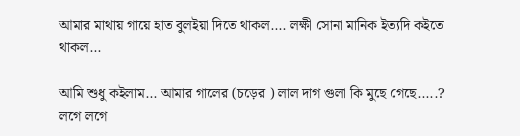আমার মাথায় গায়ে হাত বুলইয়া দিতে থাকল.... লক্ষী সোনা মানিক ইত্যদি কইতে থাকল...

আমি শুধু কইলাম... আমার গালের (চড়ের ) লাল দাগ গুলা কি মুছে গেছে.....? লগে লগে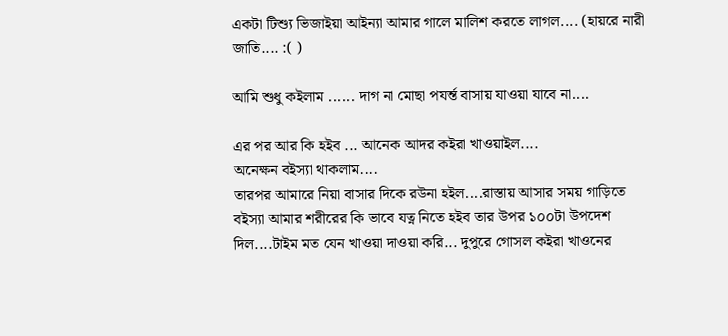একটা টিশ্যু ভিজাইয়া আইন্যা আমার গালে মালিশ করতে লাগল.... (হায়রে নারী জাতি.... :( )

আমি শুধু কইলাম ...... দাগ না মোছা পযর্ন্ত বাসায় যাওয়া যাবে না....

এর পর আর কি হইব ... আনেক আদর কইরা খাওয়াইল....
অনেক্ষন বইস্যা থাকলাম....
তারপর আমারে নিয়া বাসার দিকে রউনা হইল....রাস্তায় আসার সময় গাড়িতে বইস্যা আমার শরীরের কি ভাবে যত্ন নিতে হইব তার উপর ১০০টা উপদেশ দিল....টাইম মত যেন খাওয়া দাওয়া করি... দুপুরে গোসল কইরা খাওনের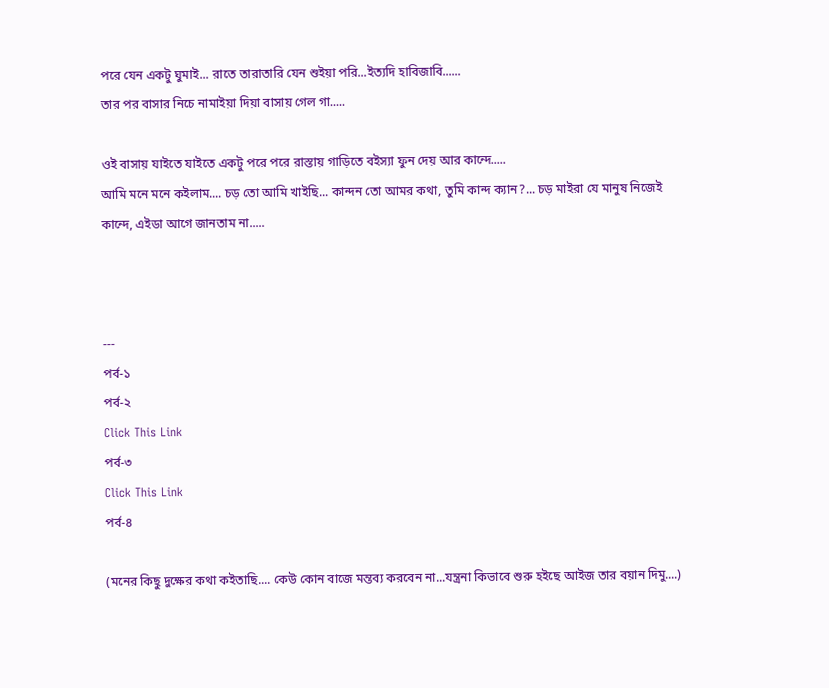পরে যেন একটু ঘুমাই... রাতে তারাতারি যেন শুইয়া পরি...ইত্যদি হাবিজাবি......
তার পর বাসার নিচে নামাইয়া দিয়া বাসায় গেল গা.....

ওই বাসায় যাইতে যাইতে একটু পরে পরে রাস্তায় গাড়িতে বইস্যা ফুন দেয় আর কান্দে.....
আমি মনে মনে কইলাম.... চড় তো আমি খাইছি... কান্দন তো আমর কথা, তুমি কান্দ ক্যান?... চড় মাইরা যে মানুষ নিজেই কান্দে, এইডা আগে জানতাম না.....



---
পর্ব-১
পর্ব-২
Click This Link
পর্ব-৩
Click This Link
পর্ব-৪

(মনের কিছু দুক্ষের কথা কইতাছি.... কেউ কোন বাজে মন্তব্য করবেন না...যন্ত্রনা কিভাবে শুরু হইছে আইজ তার বয়ান দিমু....)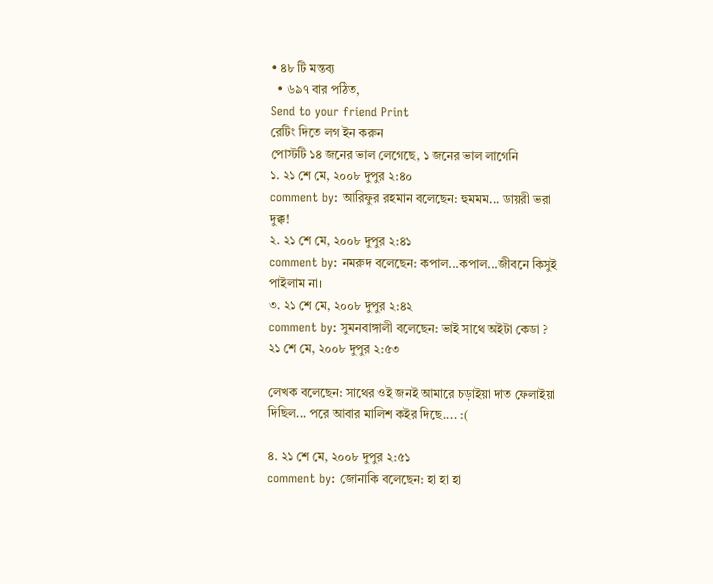• ৪৮ টি মন্তব্য
  • ৬৯৭ বার পঠিত,
Send to your friend Print
রেটিং দিতে লগ ইন করুন
পোস্টটি ১৪ জনের ভাল লেগেছে, ১ জনের ভাল লাগেনি
১. ২১ শে মে, ২০০৮ দুপুর ২:৪০
comment by: আরিফুর রহমান বলেছেন: হুমমম... ডায়রী ভরা দুক্ক!
২. ২১ শে মে, ২০০৮ দুপুর ২:৪১
comment by: নমরুদ বলেছেন: কপাল...কপাল...জীবনে কিসুই পাইলাম না।
৩. ২১ শে মে, ২০০৮ দুপুর ২:৪২
comment by: সুমনবাঙ্গালী বলেছেন: ভাই সাথে অইটা কেডা ?
২১ শে মে, ২০০৮ দুপুর ২:৫৩

লেখক বলেছেন: সাথের ওই জনই আমারে চড়াইয়া দাত ফেলাইয়া দিছিল... পরে আবার মালিশ কইর দিছে.... :(

৪. ২১ শে মে, ২০০৮ দুপুর ২:৫১
comment by: জোনাকি বলেছেন: হা হা হা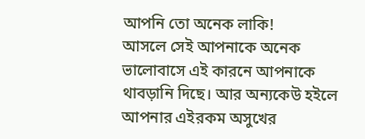আপনি তো অনেক লাকি!
আসলে সেই আপনাকে অনেক ভালোবাসে এই কারনে আপনাকে থাবড়ানি দিছে। আর অন্যকেউ হইলে আপনার এইরকম অসুখের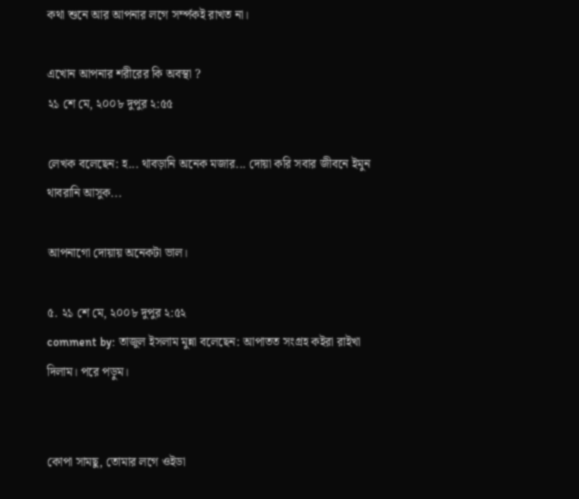কথা শুনে আর আপনার লগে সর্ম্পকই রাখত না।

এখোন আপনার শরীরের কি অবস্থা ?
২১ শে মে, ২০০৮ দুপুর ২:৫৫

লেখক বলেছেন: হ... থাবড়ানি অনেক মজার... দোয়া করি সবার জীবনে ইমুন থাবরানি আসুক...

আপনাগো দোয়ায় অনেকটা ভাল।

৫. ২১ শে মে, ২০০৮ দুপুর ২:৫২
comment by: তাজুল ইসলাম মুন্না বলেছেন: আপাতত সংগ্রহ কইরা রাইখা দিলাম। পরে পড়ুম।


কোপা সামছু, তোমার লগে ওইডা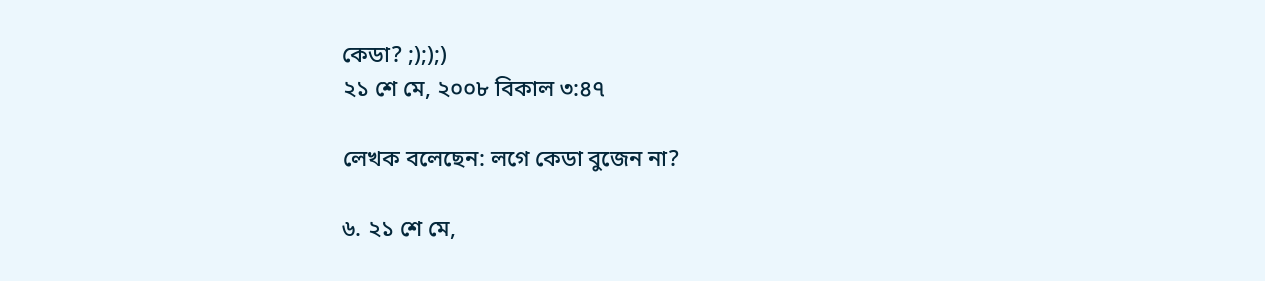কেডা? ;););)
২১ শে মে, ২০০৮ বিকাল ৩:৪৭

লেখক বলেছেন: লগে কেডা বুজেন না?

৬. ২১ শে মে,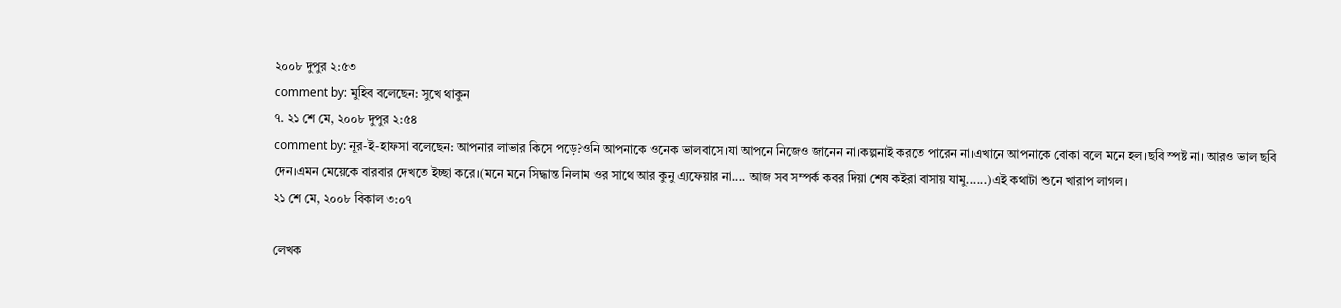২০০৮ দুপুর ২:৫৩
comment by: মুহিব বলেছেন: সুখে থাকুন
৭. ২১ শে মে, ২০০৮ দুপুর ২:৫৪
comment by: নূর-ই-হাফসা বলেছেন: আপনার লাভার কিসে পড়ে?ওনি আপনাকে ওনেক ভালবাসে।যা আপনে নিজেও জানেন না।কল্পনাই করতে পারেন না।এখানে আপনাকে বোকা বলে মনে হল।ছবি স্পষ্ট না। আরও ভাল ছবি দেন।এমন মেয়েকে বারবার দেখতে ইচ্ছা করে।(মনে মনে সিদ্ধান্ত নিলাম ওর সাথে আর কুনু এ্যফেয়ার না.... আজ সব সম্পর্ক কবর দিয়া শেষ কইরা বাসায় যামু......)এই কথাটা শুনে খারাপ লাগল।
২১ শে মে, ২০০৮ বিকাল ৩:০৭

লেখক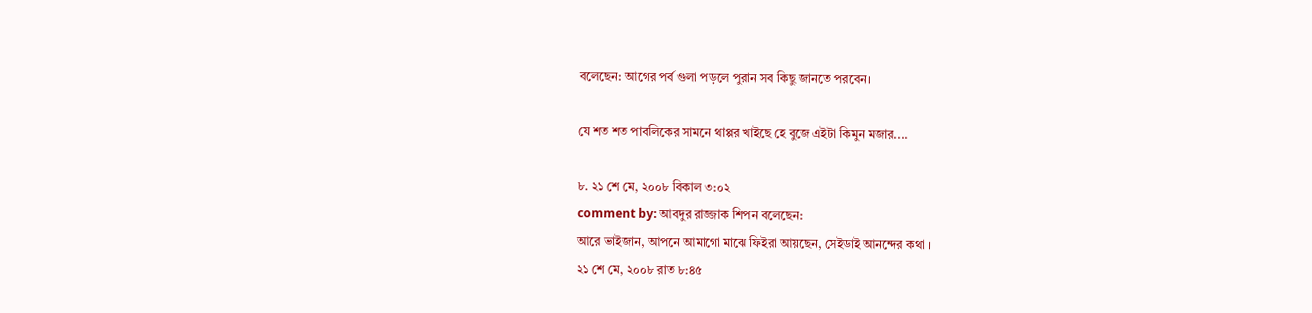বলেছেন: আগের পর্ব গুলা পড়লে পুরান সব কিছু জানতে পরবেন।

যে শত শত পাবলিকের সামনে থাপ্পর খাইছে হে বুজে এইটা কিমুন মজার....

৮. ২১ শে মে, ২০০৮ বিকাল ৩:০২
comment by: আবদুর রাজ্জাক শিপন বলেছেন:
আরে ভাইজান, আপনে আমাগো মাঝে ফিইরা আয়ছেন, সেইডাই আনন্দের কথা ।
২১ শে মে, ২০০৮ রাত ৮:৪৫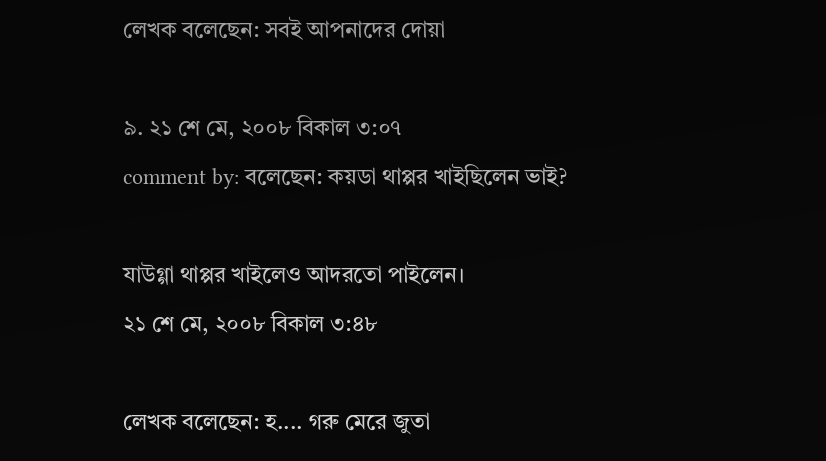লেখক বলেছেন: সবই আপনাদের দোয়া

৯. ২১ শে মে, ২০০৮ বিকাল ৩:০৭
comment by: বলেছেন: কয়ডা থাপ্পর খাইছিলেন ভাই?

যাউগ্গা থাপ্পর খাইলেও আদরতো পাইলেন।
২১ শে মে, ২০০৮ বিকাল ৩:৪৮

লেখক বলেছেন: হ.... গরু মেরে জুতা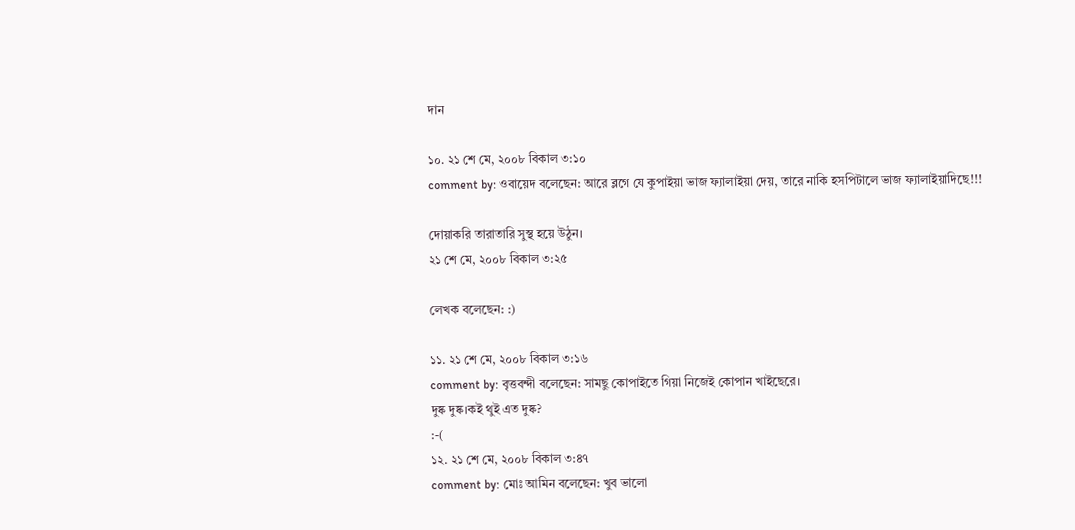দান

১০. ২১ শে মে, ২০০৮ বিকাল ৩:১০
comment by: ওবায়েদ বলেছেন: আরে ব্লগে যে কুপাইয়া ভাজ ফ্যালাইয়া দেয়, তারে নাকি হসপিটালে ভাজ ফ্যালাইয়াদিছে!!!

দোয়াকরি তারাতারি সুস্থ হয়ে উঠুন।
২১ শে মে, ২০০৮ বিকাল ৩:২৫

লেখক বলেছেন: :)

১১. ২১ শে মে, ২০০৮ বিকাল ৩:১৬
comment by: বৃত্তবন্দী বলেছেন: সামছু কোপাইতে গিয়া নিজেই কোপান খাইছেরে।
দুষ্ক দুষ্ক।কই থুই এত দুষ্ক?
:-(
১২. ২১ শে মে, ২০০৮ বিকাল ৩:৪৭
comment by: মোঃ আমিন বলেছেন: খুব ভালো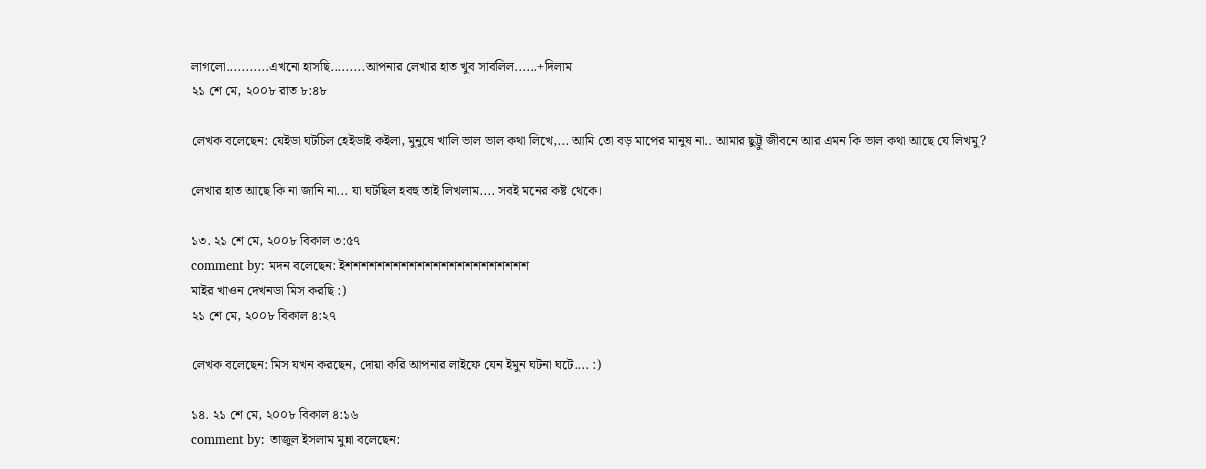লাগলো...........এখনো হাসছি.........আপনার লেখার হাত খুব সাবলিল......+দিলাম
২১ শে মে, ২০০৮ রাত ৮:৪৮

লেখক বলেছেন: যেইডা ঘটচিল হেইডাই কইলা, মুনুষে খালি ভাল ভাল কথা লিখে,... আমি তো বড় মাপের মানুষ না.. আমার ছুট্টু জীবনে আর এমন কি ভাল কথা আছে যে লিখমু?

লেখার হাত আছে কি না জানি না... যা ঘটছিল হবহু তাই লিখলাম.... সবই মনের কষ্ট থেকে।

১৩. ২১ শে মে, ২০০৮ বিকাল ৩:৫৭
comment by: মদন বলেছেন: ইশশশশশশশশশশশশশশশশশশশশশশশ
মাইর খাওন দেখনডা মিস করছি :)
২১ শে মে, ২০০৮ বিকাল ৪:২৭

লেখক বলেছেন: মিস যখন করছেন, দোয়া করি আপনার লাইফে যেন ইমুন ঘটনা ঘটে.... :)

১৪. ২১ শে মে, ২০০৮ বিকাল ৪:১৬
comment by: তাজুল ইসলাম মুন্না বলেছেন: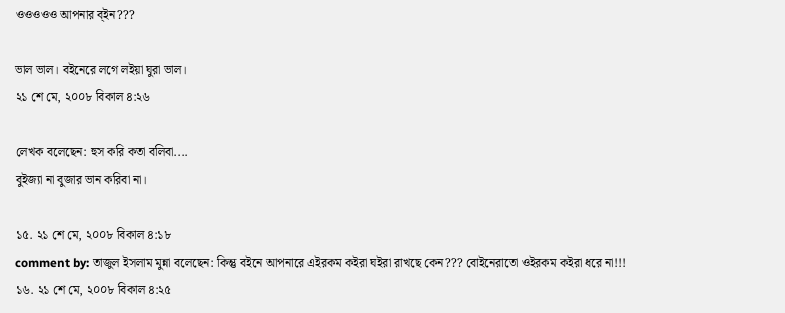ওওওওও আপনার ব্ইন???

ভাল ভাল। বইনেরে লগে লইয়া ঘুরা ভাল।
২১ শে মে, ২০০৮ বিকাল ৪:২৬

লেখক বলেছেন: হুস করি কতা বলিবা....
বুইজ্যা না বুজার ভান করিবা না।

১৫. ২১ শে মে, ২০০৮ বিকাল ৪:১৮
comment by: তাজুল ইসলাম মুন্না বলেছেন: কিন্তু বইনে আপনারে এইরকম কইরা ঘইরা রাখছে কেন??? বোইনেরাতো ওইরকম কইরা ধরে না!!!
১৬. ২১ শে মে, ২০০৮ বিকাল ৪:২৫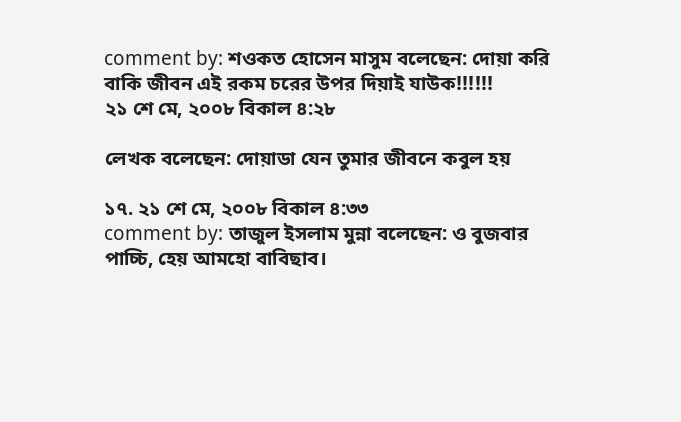comment by: শওকত হোসেন মাসুম বলেছেন: দোয়া করি বাকি জীবন এই রকম চরের উপর দিয়াই যাউক!!!!!!
২১ শে মে, ২০০৮ বিকাল ৪:২৮

লেখক বলেছেন: দোয়াডা যেন তুমার জীবনে কবুল হয়

১৭. ২১ শে মে, ২০০৮ বিকাল ৪:৩৩
comment by: তাজুল ইসলাম মুন্না বলেছেন: ও বুজবার পাচ্চি, হেয় আমহো বাবিছাব।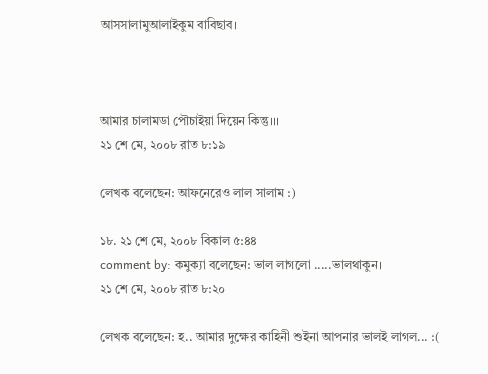আসসালামুআলাইকুম বাবিছাব।



আমার চালামডা পৌচাইয়া দিয়েন কিন্তু।।।
২১ শে মে, ২০০৮ রাত ৮:১৯

লেখক বলেছেন: আফনেরেও লাল সালাম :)

১৮. ২১ শে মে, ২০০৮ বিকাল ৫:৪৪
comment by: কমুক্যা বলেছেন: ভাল লাগলো .....ভালথাকুন।
২১ শে মে, ২০০৮ রাত ৮:২০

লেখক বলেছেন: হ.. আমার দুক্ষের কাহিনী শুইনা আপনার ভালই লাগল... :(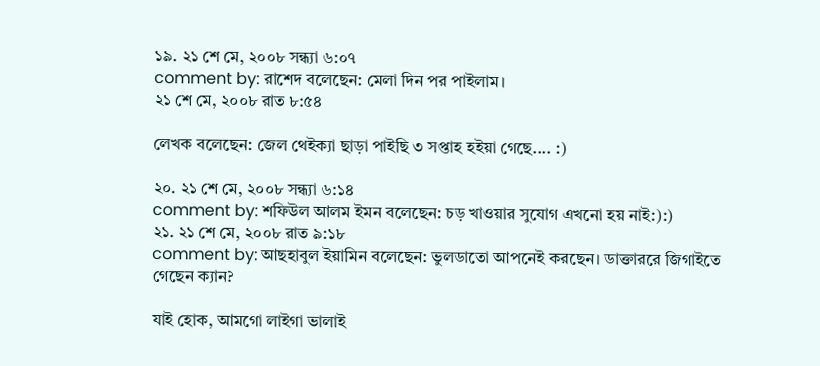১৯. ২১ শে মে, ২০০৮ সন্ধ্যা ৬:০৭
comment by: রাশেদ বলেছেন: মেলা দিন পর পাইলাম।
২১ শে মে, ২০০৮ রাত ৮:৫৪

লেখক বলেছেন: জেল থেইক্যা ছাড়া পাইছি ৩ সপ্তাহ হইয়া গেছে.... :)

২০. ২১ শে মে, ২০০৮ সন্ধ্যা ৬:১৪
comment by: শফিউল আলম ইমন বলেছেন: চড় খাওয়ার সুযোগ এখনো হয় নাই:):)
২১. ২১ শে মে, ২০০৮ রাত ৯:১৮
comment by: আছহাবুল ইয়ামিন বলেছেন: ভুলডাতো আপনেই করছেন। ডাক্তাররে জিগাইতে গেছেন ক্যান?

যাই হোক, আমগো লাইগা ভালাই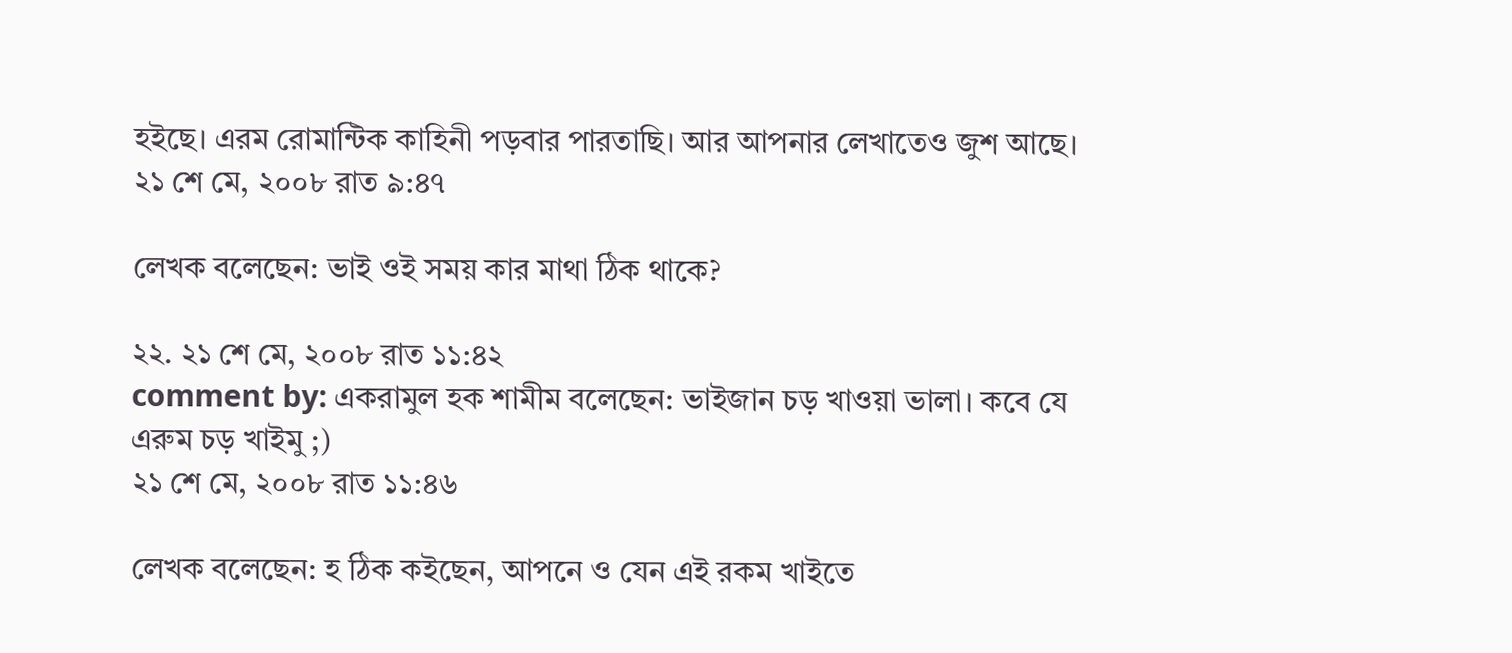হইছে। এরম রোমান্টিক কাহিনী পড়বার পারতাছি। আর আপনার লেখাতেও জুশ আছে।
২১ শে মে, ২০০৮ রাত ৯:৪৭

লেখক বলেছেন: ভাই ওই সময় কার মাথা ঠিক থাকে?

২২. ২১ শে মে, ২০০৮ রাত ১১:৪২
comment by: একরামুল হক শামীম বলেছেন: ভাইজান চড় খাওয়া ভালা। কবে যে এরুম চড় খাইমু ;)
২১ শে মে, ২০০৮ রাত ১১:৪৬

লেখক বলেছেন: হ ঠিক কইছেন, আপনে ও যেন এই রকম খাইতে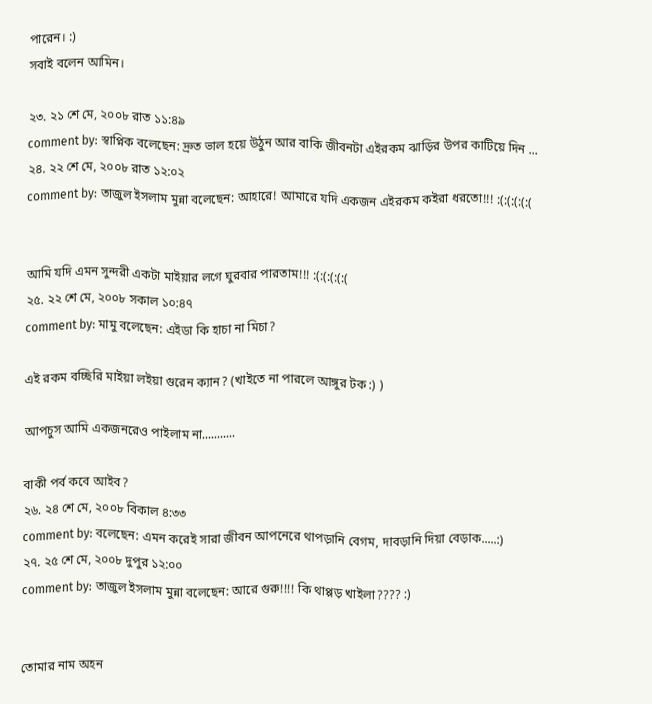পারেন। :)
সবাই বলেন আমিন।

২৩. ২১ শে মে, ২০০৮ রাত ১১:৪৯
comment by: স্বাপ্নিক বলেছেন: দ্রুত ভাল হয়ে উঠুন আর বাকি জীবনটা এইরকম ঝাড়ির উপর কাটিয়ে দিন ...
২৪. ২২ শে মে, ২০০৮ রাত ১২:০২
comment by: তাজুল ইসলাম মুন্না বলেছেন: আহারে! আমারে যদি একজন এইরকম কইরা ধরতো!!! :(:(:(:(:(


আমি যদি এমন সুন্দরী একটা মাইয়ার লগে ঘুরবার পারতাম!!! :(:(:(:(:(
২৫. ২২ শে মে, ২০০৮ সকাল ১০:৪৭
comment by: মামু বলেছেন: এইডা কি হাচা না মিচা?

এই রকম বচ্ছিরি মাইয়া লইয়া গুরেন ক্যান? (খাইতে না পারলে আঙ্গুর টক :) )

আপচুস আমি একজনরেও পাইলাম না...........

বাকী পর্ব কবে আইব?
২৬. ২৪ শে মে, ২০০৮ বিকাল ৪:৩৩
comment by: বলেছেন: এমন করেই সারা জীবন আপনেরে থাপড়ানি বেগম, দাবড়ানি দিয়া বেড়াক.....:)
২৭. ২৫ শে মে, ২০০৮ দুপুর ১২:০০
comment by: তাজুল ইসলাম মুন্না বলেছেন: আরে গুরু!!!! কি থাপ্পড় খাইলা???? :)


তোমার নাম অহন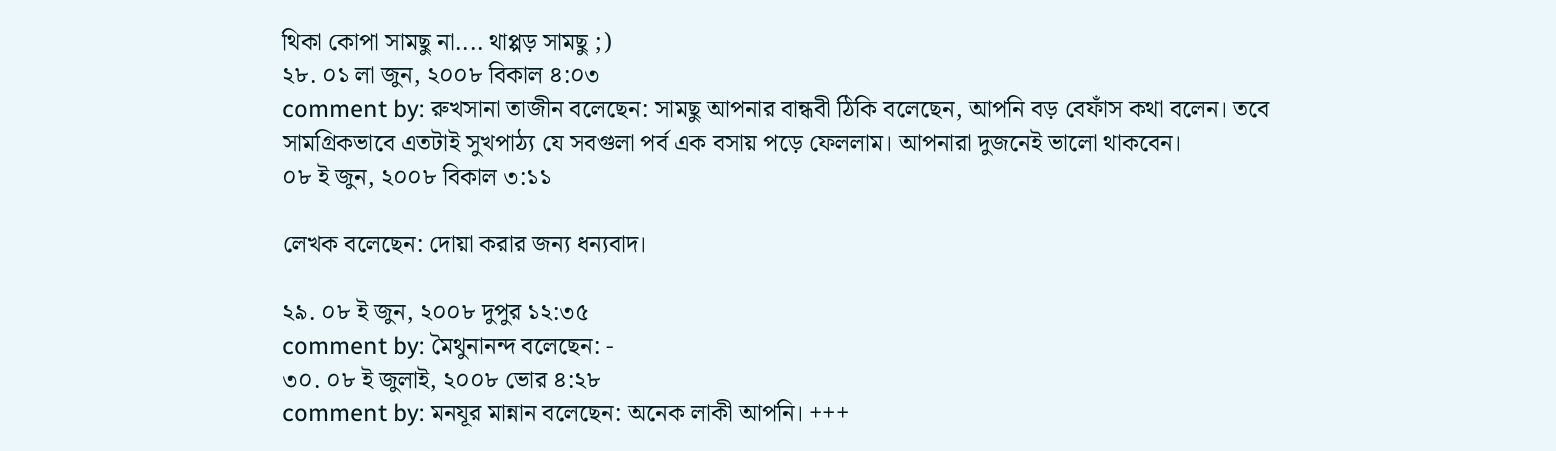থিকা কোপা সামছু না.... থাপ্পড় সামছু ;)
২৮. ০১ লা জুন, ২০০৮ বিকাল ৪:০৩
comment by: রুখসানা তাজীন বলেছেন: সামছু আপনার বান্ধবী ঠিকি বলেছেন, আপনি বড় বেফাঁস কথা বলেন। তবে সামগ্রিকভাবে এতটাই সুখপাঠ্য যে সবগুলা পর্ব এক বসায় পড়ে ফেললাম। আপনারা দুজনেই ভালো থাকবেন।
০৮ ই জুন, ২০০৮ বিকাল ৩:১১

লেখক বলেছেন: দোয়া করার জন্য ধন্যবাদ।

২৯. ০৮ ই জুন, ২০০৮ দুপুর ১২:৩৫
comment by: মৈথুনানন্দ বলেছেন: -
৩০. ০৮ ই জুলাই, ২০০৮ ভোর ৪:২৮
comment by: মনযূর মান্নান বলেছেন: অনেক লাকী আপনি। +++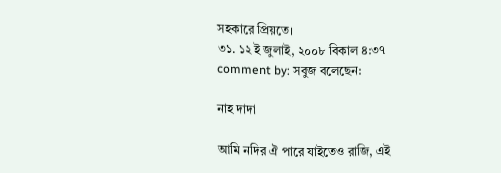সহকারে প্রিয়তে।
৩১. ১২ ই জুলাই, ২০০৮ বিকাল ৪:৩৭
comment by: সবুজ বলেছেন:

নাহ দাদা

আমি নদির ঐ পারে যাইতেও রাজি, এই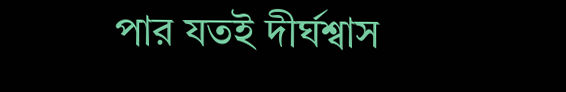পার যতই দীর্ঘশ্বাস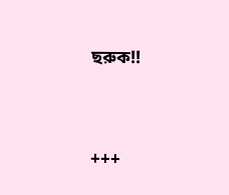ছরুক!!


+++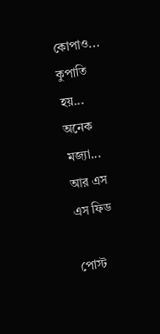কোপাও... কুপাতি হয়... অনেক মজ্যা...
আর এস এস ফিড

পোস্ট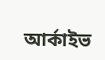আর্কাইভ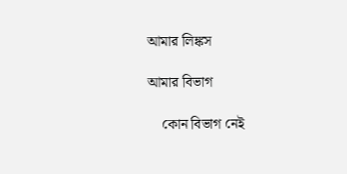আমার লিঙ্কস

আমার বিভাগ

    কোন বিভাগ নেই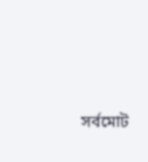সর্বমোট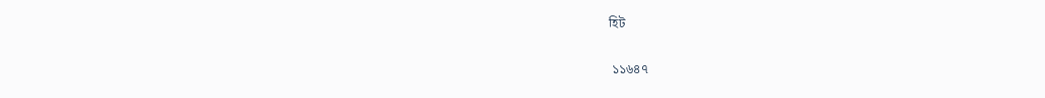হিট

 ১১৬৪৭